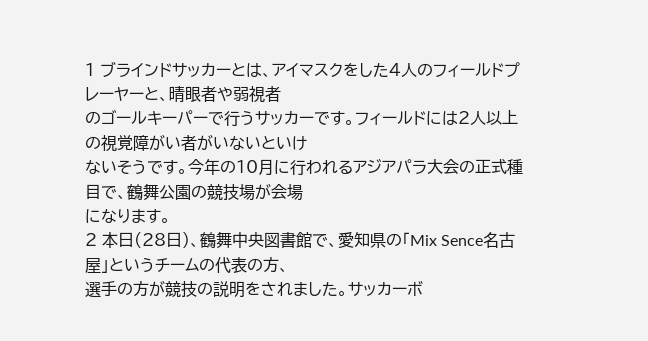1 ブラインドサッカーとは、アイマスクをした4人のフィールドプレーヤーと、晴眼者や弱視者
のゴールキーパーで行うサッカーです。フィールドには2人以上の視覚障がい者がいないといけ
ないそうです。今年の10月に行われるアジアパラ大会の正式種目で、鶴舞公園の競技場が会場
になります。
2 本日(28日)、鶴舞中央図書館で、愛知県の「Mix Sence名古屋」というチームの代表の方、
選手の方が競技の説明をされました。サッカーボ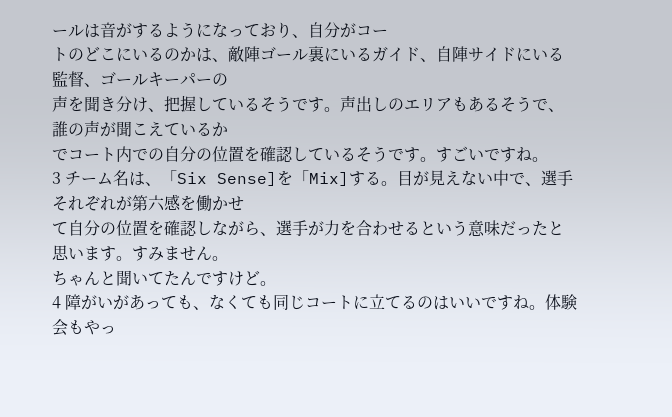ールは音がするようになっており、自分がコー
トのどこにいるのかは、敵陣ゴール裏にいるガイド、自陣サイドにいる監督、ゴールキーパーの
声を聞き分け、把握しているそうです。声出しのエリアもあるそうで、誰の声が聞こえているか
でコート内での自分の位置を確認しているそうです。すごいですね。
3 チーム名は、「Six Sense]を「Mix]する。目が見えない中で、選手それぞれが第六感を働かせ
て自分の位置を確認しながら、選手が力を合わせるという意味だったと思います。すみません。
ちゃんと聞いてたんですけど。
4 障がいがあっても、なくても同じコートに立てるのはいいですね。体験会もやっ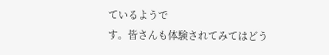ているようで
す。皆さんも体験されてみてはどう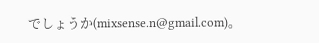でしょうか(mixsense.n@gmail.com)。